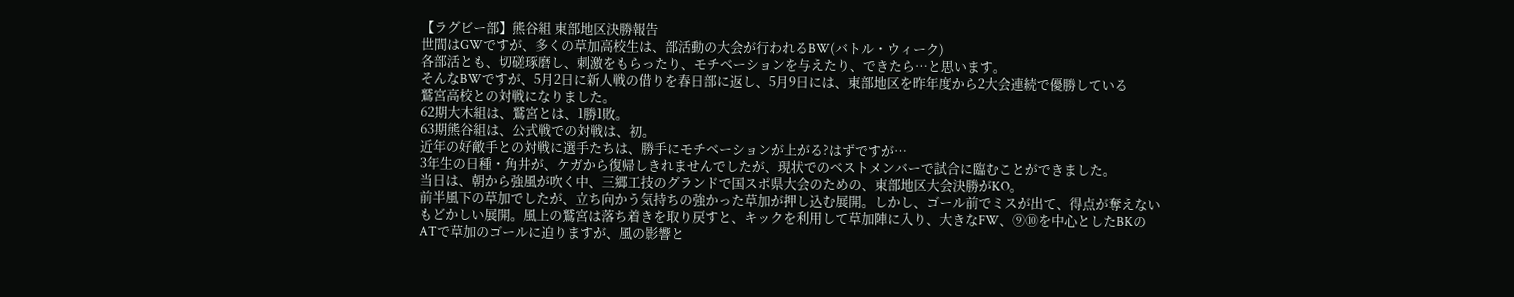【ラグビー部】熊谷組 東部地区決勝報告
世間はGWですが、多くの草加高校生は、部活動の大会が行われるBW(バトル・ウィーク)
各部活とも、切磋琢磨し、刺激をもらったり、モチベーションを与えたり、できたら…と思います。
そんなBWですが、5月2日に新人戦の借りを春日部に返し、5月9日には、東部地区を昨年度から2大会連続で優勝している
鷲宮高校との対戦になりました。
62期大木組は、鷲宮とは、1勝1敗。
63期熊谷組は、公式戦での対戦は、初。
近年の好敵手との対戦に選手たちは、勝手にモチベーションが上がる?はずですが…
3年生の日種・角井が、ケガから復帰しきれませんでしたが、現状でのベストメンバーで試合に臨むことができました。
当日は、朝から強風が吹く中、三郷工技のグランドで国スポ県大会のための、東部地区大会決勝がKO。
前半風下の草加でしたが、立ち向かう気持ちの強かった草加が押し込む展開。しかし、ゴール前でミスが出て、得点が奪えない
もどかしい展開。風上の鷲宮は落ち着きを取り戻すと、キックを利用して草加陣に入り、大きなFW、⑨⑩を中心としたBKの
ATで草加のゴールに迫りますが、風の影響と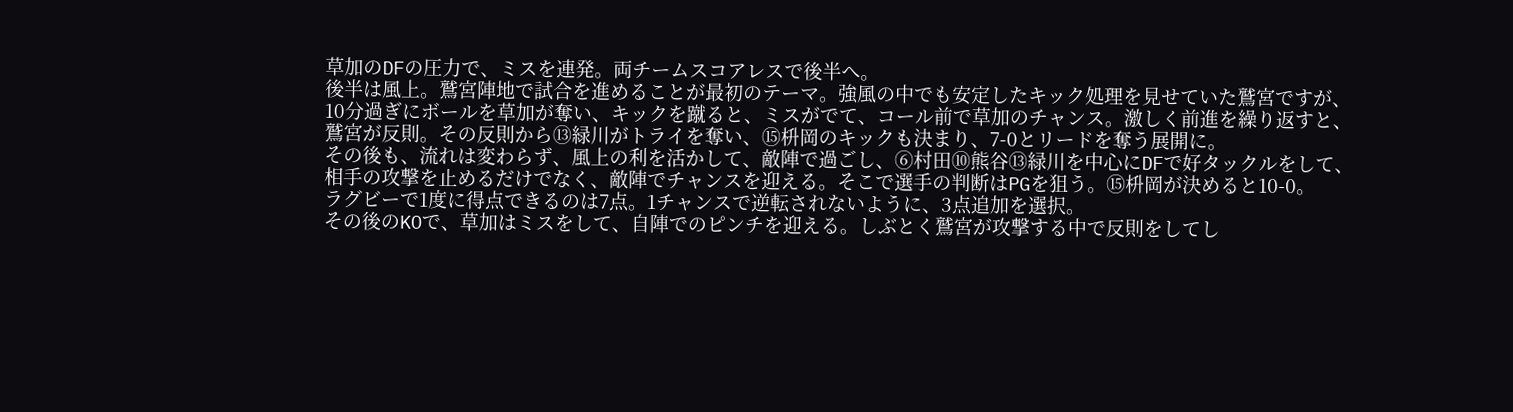草加のDFの圧力で、ミスを連発。両チームスコアレスで後半へ。
後半は風上。鷲宮陣地で試合を進めることが最初のテーマ。強風の中でも安定したキック処理を見せていた鷲宮ですが、
10分過ぎにボールを草加が奪い、キックを蹴ると、ミスがでて、コール前で草加のチャンス。激しく前進を繰り返すと、
鷲宮が反則。その反則から⑬緑川がトライを奪い、⑮枡岡のキックも決まり、7-0とリードを奪う展開に。
その後も、流れは変わらず、風上の利を活かして、敵陣で過ごし、⑥村田⑩熊谷⑬緑川を中心にDFで好タックルをして、
相手の攻撃を止めるだけでなく、敵陣でチャンスを迎える。そこで選手の判断はPGを狙う。⑮枡岡が決めると10-0。
ラグビーで1度に得点できるのは7点。1チャンスで逆転されないように、3点追加を選択。
その後のKOで、草加はミスをして、自陣でのピンチを迎える。しぶとく鷲宮が攻撃する中で反則をしてし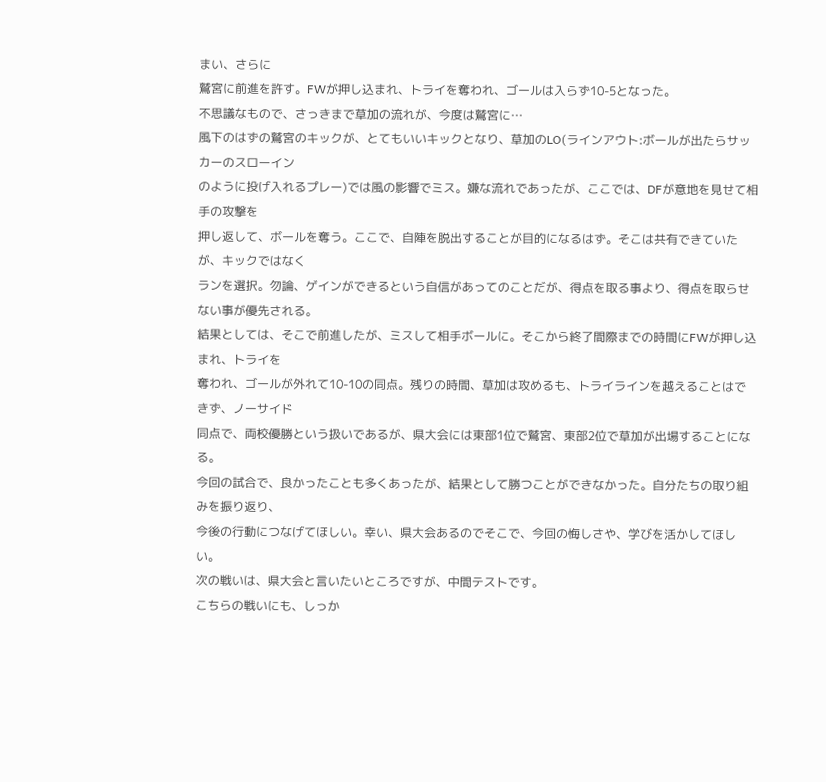まい、さらに
鷲宮に前進を許す。FWが押し込まれ、トライを奪われ、ゴールは入らず10-5となった。
不思議なもので、さっきまで草加の流れが、今度は鷲宮に…
風下のはずの鷲宮のキックが、とてもいいキックとなり、草加のLO(ラインアウト:ボールが出たらサッカーのスローイン
のように投げ入れるプレー)では風の影響でミス。嫌な流れであったが、ここでは、DFが意地を見せて相手の攻撃を
押し返して、ボールを奪う。ここで、自陣を脱出することが目的になるはず。そこは共有できていたが、キックではなく
ランを選択。勿論、ゲインができるという自信があってのことだが、得点を取る事より、得点を取らせない事が優先される。
結果としては、そこで前進したが、ミスして相手ボールに。そこから終了間際までの時間にFWが押し込まれ、トライを
奪われ、ゴールが外れて10-10の同点。残りの時間、草加は攻めるも、トライラインを越えることはできず、ノーサイド
同点で、両校優勝という扱いであるが、県大会には東部1位で鷲宮、東部2位で草加が出場することになる。
今回の試合で、良かったことも多くあったが、結果として勝つことができなかった。自分たちの取り組みを振り返り、
今後の行動につなげてほしい。幸い、県大会あるのでそこで、今回の悔しさや、学びを活かしてほしい。
次の戦いは、県大会と言いたいところですが、中間テストです。
こちらの戦いにも、しっか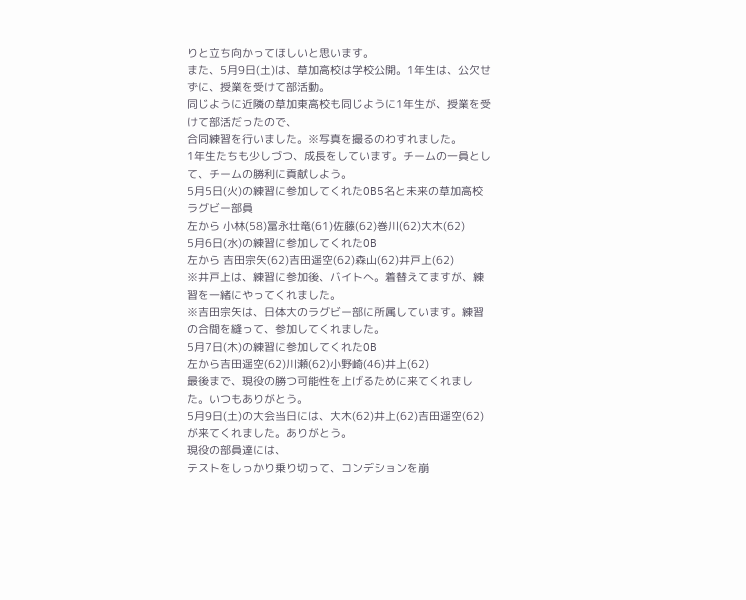りと立ち向かってほしいと思います。
また、5月9日(土)は、草加高校は学校公開。1年生は、公欠せずに、授業を受けて部活動。
同じように近隣の草加東高校も同じように1年生が、授業を受けて部活だったので、
合同練習を行いました。※写真を撮るのわすれました。
1年生たちも少しづつ、成長をしています。チームの一員として、チームの勝利に貢献しよう。
5月5日(火)の練習に参加してくれたOB5名と未来の草加高校ラグビー部員
左から 小林(58)冨永壮竜(61)佐藤(62)巻川(62)大木(62)
5月6日(水)の練習に参加してくれたOB
左から 吉田宗矢(62)吉田遥空(62)森山(62)井戸上(62)
※井戸上は、練習に参加後、バイトへ。着替えてますが、練習を一緒にやってくれました。
※吉田宗矢は、日体大のラグビー部に所属しています。練習の合間を縫って、参加してくれました。
5月7日(木)の練習に参加してくれたOB
左から吉田遥空(62)川瀬(62)小野崎(46)井上(62)
最後まで、現役の勝つ可能性を上げるために来てくれました。いつもありがとう。
5月9日(土)の大会当日には、大木(62)井上(62)吉田遥空(62)が来てくれました。ありがとう。
現役の部員達には、
テストをしっかり乗り切って、コンデションを崩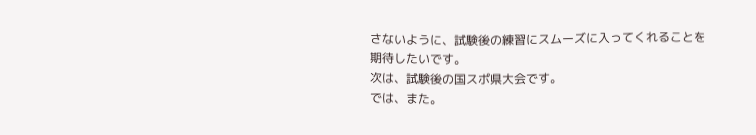さないように、試験後の練習にスムーズに入ってくれることを
期待したいです。
次は、試験後の国スポ県大会です。
では、また。